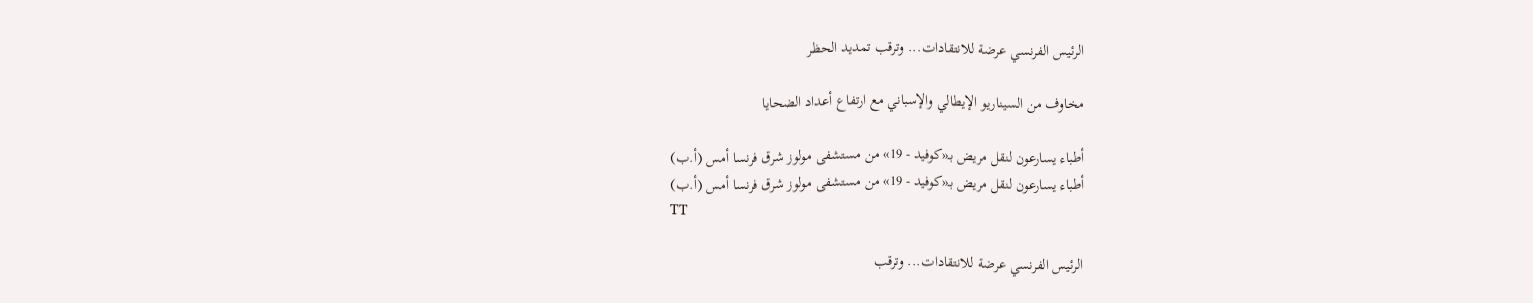الرئيس الفرنسي عرضة للانتقادات... وترقب تمديد الحظر

مخاوف من السيناريو الإيطالي والإسباني مع ارتفاع أعداد الضحايا

أطباء يسارعون لنقل مريض بـ«كوفيد - 19» من مستشفى مولوز شرق فرنسا أمس (أ.ب)
أطباء يسارعون لنقل مريض بـ«كوفيد - 19» من مستشفى مولوز شرق فرنسا أمس (أ.ب)
TT

الرئيس الفرنسي عرضة للانتقادات... وترقب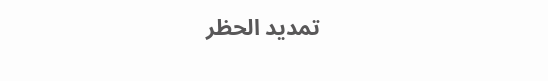تمديد الحظر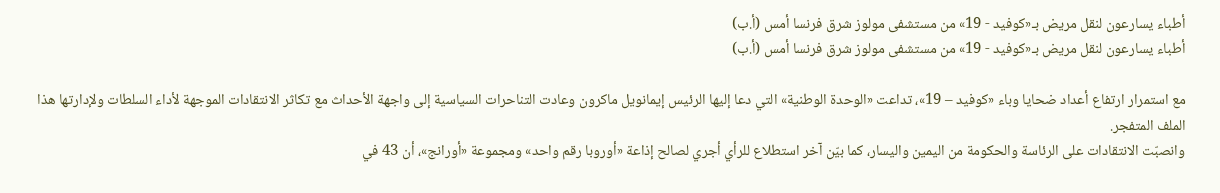أطباء يسارعون لنقل مريض بـ«كوفيد - 19» من مستشفى مولوز شرق فرنسا أمس (أ.ب)
أطباء يسارعون لنقل مريض بـ«كوفيد - 19» من مستشفى مولوز شرق فرنسا أمس (أ.ب)

مع استمرار ارتفاع أعداد ضحايا وباء «كوفيد – 19»، تداعت «الوحدة الوطنية» التي دعا إليها الرئيس إيمانويل ماكرون وعادت التناحرات السياسية إلى واجهة الأحداث مع تكاثر الانتقادات الموجهة لأداء السلطات ولإدارتها هذا الملف المتفجر.
وانصبّت الانتقادات على الرئاسة والحكومة من اليمين واليسار، كما بيّن آخر استطلاع للرأي أجري لصالح إذاعة «أوروبا رقم واحد» ومجموعة «أورانج»، أن 43 في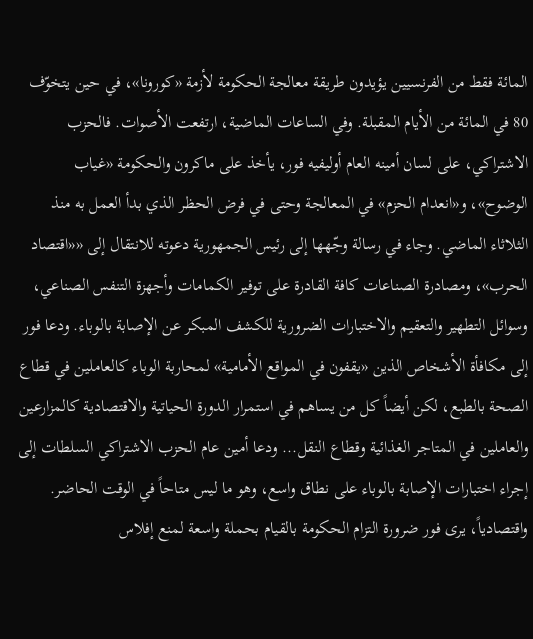المائة فقط من الفرنسيين يؤيدون طريقة معالجة الحكومة لأزمة «كورونا»، في حين يتخوّف 80 في المائة من الأيام المقبلة. وفي الساعات الماضية، ارتفعت الأصوات. فالحزب الاشتراكي، على لسان أمينه العام أوليفيه فور، يأخذ على ماكرون والحكومة «غياب الوضوح»، و«انعدام الحزم» في المعالجة وحتى في فرض الحظر الذي بدأ العمل به منذ الثلاثاء الماضي. وجاء في رسالة وجّهها إلى رئيس الجمهورية دعوته للانتقال إلى ««اقتصاد الحرب»، ومصادرة الصناعات كافة القادرة على توفير الكمامات وأجهزة التنفس الصناعي، وسوائل التطهير والتعقيم والاختبارات الضرورية للكشف المبكر عن الإصابة بالوباء. ودعا فور إلى مكافأة الأشخاص الذين «يقفون في المواقع الأمامية» لمحاربة الوباء كالعاملين في قطاع الصحة بالطبع، لكن أيضاً كل من يساهم في استمرار الدورة الحياتية والاقتصادية كالمزارعين والعاملين في المتاجر الغذائية وقطاع النقل... ودعا أمين عام الحزب الاشتراكي السلطات إلى إجراء اختبارات الإصابة بالوباء على نطاق واسع، وهو ما ليس متاحاً في الوقت الحاضر.
واقتصادياً، يرى فور ضرورة التزام الحكومة بالقيام بحملة واسعة لمنع إفلاس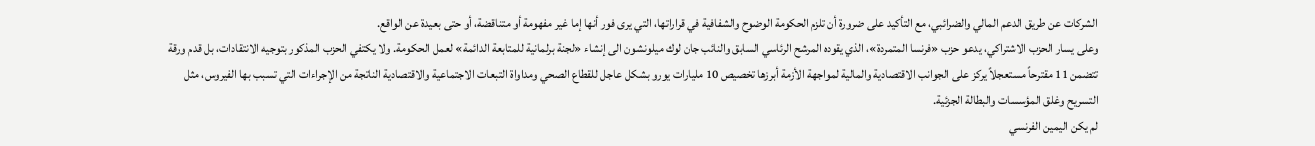الشركات عن طريق الدعم المالي والضرائبي، مع التأكيد على ضرورة أن تلزم الحكومة الوضوح والشفافية في قراراتها، التي يرى فور أنها إما غير مفهومة أو متناقضة، أو حتى بعيدة عن الواقع.
وعلى يسار الحزب الاشتراكي، يدعو حزب «فرنسا المتمردة»، الذي يقوده المرشح الرئاسي السابق والنائب جان لوك ميلونشون الى إنشاء «لجنة برلمانية للمتابعة الدائمة» لعمل الحكومة. ولا يكتفي الحزب المذكور بتوجيه الانتقادات، بل قدم ورقة تتضمن 11 مقترحاً مستعجلاً يركز على الجوانب الاقتصادية والمالية لمواجهة الأزمة أبرزها تخصيص 10 مليارات يورو بشكل عاجل للقطاع الصحي ومداواة التبعات الاجتماعية والاقتصادية الناتجة من الإجراءات التي تسبب بها الفيروس، مثل التسريح وغلق المؤسسات والبطالة الجزئية.
لم يكن اليمين الفرنسي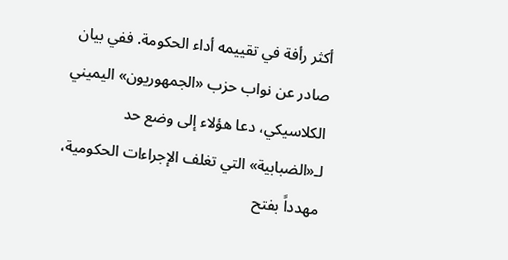أكثر رأفة في تقييمه أداء الحكومة. ففي بيان صادر عن نواب حزب «الجمهوريون» اليميني الكلاسيكي، دعا هؤلاء إلى وضع حد لـ«الضبابية» التي تغلف الإجراءات الحكومية، مهدداً بفتح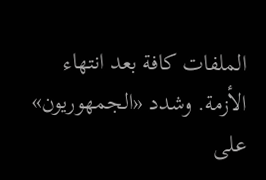الملفات كافة بعد انتهاء الأزمة. وشدد «الجمهوريون» على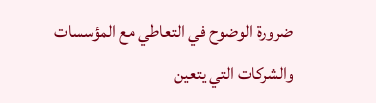ضرورة الوضوح في التعاطي مع المؤسسات والشركات التي يتعين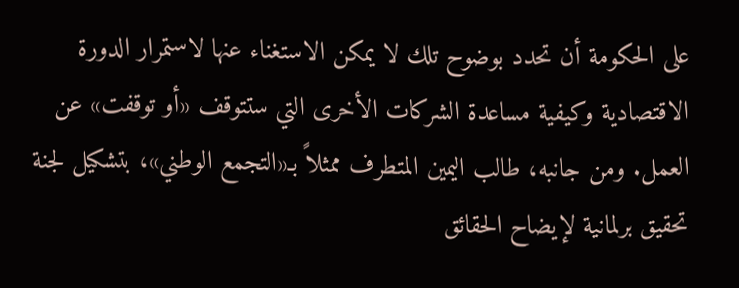على الحكومة أن تحدد بوضوح تلك لا يمكن الاستغناء عنها لاستمرار الدورة الاقتصادية وكيفية مساعدة الشركات الأخرى التي ستتوقف «أو توقفت» عن العمل. ومن جانبه، طالب اليمين المتطرف ممثلاً بـ«التجمع الوطني»، بتشكيل لجنة تحقيق برلمانية لإيضاح الحقائق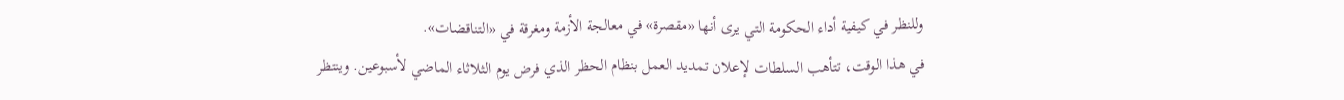وللنظر في كيفية أداء الحكومة التي يرى أنها «مقصرة» في معالجة الأزمة ومغرقة في «التناقضات».
في هذا الوقت، تتأهب السلطات لإعلان تمديد العمل بنظام الحظر الذي فرض يوم الثلاثاء الماضي لأسبوعين. وينتظر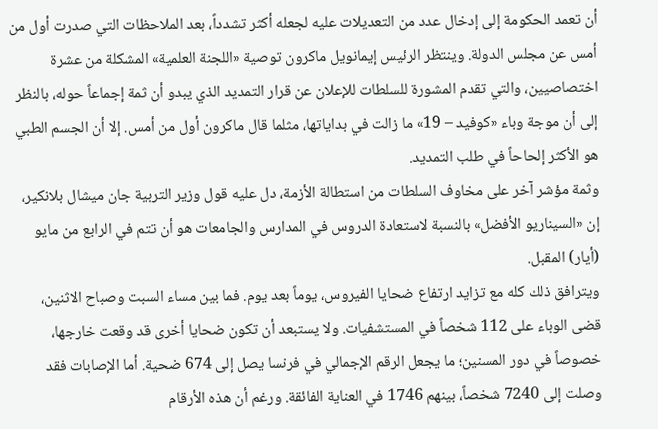أن تعمد الحكومة إلى إدخال عدد من التعديلات عليه لجعله أكثر تشدداً، بعد الملاحظات التي صدرت أول من أمس عن مجلس الدولة. وينتظر الرئيس إيمانويل ماكرون توصية «اللجنة العلمية» المشكلة من عشرة اختصاصيين، والتي تقدم المشورة للسلطات للإعلان عن قرار التمديد الذي يبدو أن ثمة إجماعاً حوله، بالنظر إلى أن موجة وباء «كوفيد – 19» ما زالت في بداياتها، مثلما قال ماكرون أول من أمس. إلا أن الجسم الطبي هو الأكثر إلحاحاً في طلب التمديد.
وثمة مؤشر آخر على مخاوف السلطات من استطالة الأزمة، دل عليه قول وزير التربية جان ميشال بلانكير، إن «السيناريو الأفضل» بالنسبة لاستعادة الدروس في المدارس والجامعات هو أن تتم في الرابع من مايو (أيار) المقبل.
ويترافق ذلك كله مع تزايد ارتفاع ضحايا الفيروس، يوماً بعد يوم. فما بين مساء السبت وصباح الاثنين، قضى الوباء على 112 شخصاً في المستشفيات. ولا يستبعد أن تكون ضحايا أخرى قد وقعت خارجها، خصوصاً في دور المسنين؛ ما يجعل الرقم الإجمالي في فرنسا يصل إلى 674 ضحية. أما الإصابات فقد وصلت إلى 7240 شخصاً، بينهم 1746 في العناية الفائقة. ورغم أن هذه الأرقام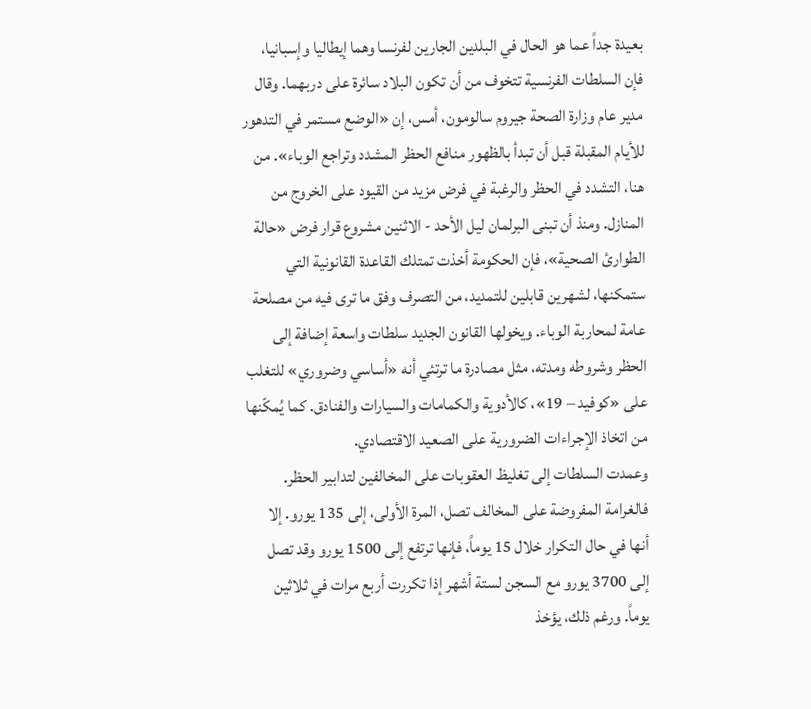بعيدة جداً عما هو الحال في البلدين الجارين لفرنسا وهما إيطاليا وإسبانيا، فإن السلطات الفرنسية تتخوف من أن تكون البلاد سائرة على دربهما. وقال مدير عام وزارة الصحة جيروم سالومون، أمس، إن «الوضع مستمر في التدهور للأيام المقبلة قبل أن تبدأ بالظهور منافع الحظر المشدد وتراجع الوباء». من هنا، التشدد في الحظر والرغبة في فرض مزيد من القيود على الخروج من المنازل. ومنذ أن تبنى البرلمان ليل الأحد - الاثنين مشروع قرار فرض «حالة الطوارئ الصحية»، فإن الحكومة أخذت تمتلك القاعدة القانونية التي ستمكنها، لشهرين قابلين للتمديد، من التصرف وفق ما ترى فيه من مصلحة عامة لمحاربة الوباء. ويخولها القانون الجديد سلطات واسعة إضافة إلى الحظر وشروطه ومدته، مثل مصادرة ما ترتئي أنه «أساسي وضروري» للتغلب على «كوفيد – 19»، كالأدوية والكمامات والسيارات والفنادق. كما يُمكّنها من اتخاذ الإجراءات الضرورية على الصعيد الاقتصادي.
وعمدت السلطات إلى تغليظ العقوبات على المخالفين لتدابير الحظر. فالغرامة المفروضة على المخالف تصل، المرة الأولى، إلى 135 يورو. إلا أنها في حال التكرار خلال 15 يوماً، فإنها ترتفع إلى 1500 يورو وقد تصل إلى 3700 يورو مع السجن لستة أشهر إذا تكررت أربع مرات في ثلاثين يوماً. ورغم ذلك، يؤخذ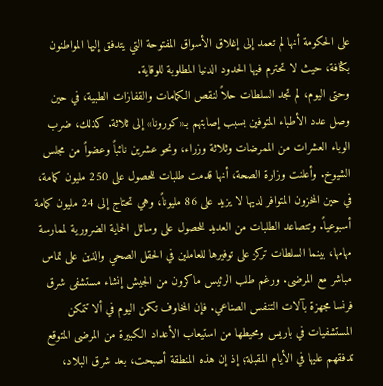على الحكومة أنها لم تعمد إلى إغلاق الأسواق المفتوحة التي يتدفق إليها المواطنون بكثافة، حيث لا تحترم فيها الحدود الدنيا المطلوبة للوقاية.
وحتى اليوم، لم تجد السلطات حلاً لنقص الكمامات والقفازات الطبية، في حين وصل عدد الأطباء المتوفين بسبب إصابتهم بـ«كورونا» إلى ثلاثة. كذلك، ضرب الوباء العشرات من الممرضات وثلاثة وزراء، ونحو عشرين نائباً وعضواً من مجلس الشيوخ. وأعلنت وزارة الصحة، أنها قدمت طلبات للحصول على 250 مليون كمامة، في حين المخزون المتوافر لديها لا يزيد على 86 مليوناً، وهي تحتاج إلى 24 مليون كمامة أسبوعياً. وتتصاعد الطلبات من العديد للحصول على وسائل الحماية الضرورية لممارسة مهامها، بينما السلطات تركز على توفيرها للعاملين في الحقل الصحي والذين على تماس مباشر مع المرضى. ورغم طلب الرئيس ماكرون من الجيش إنشاء مستشفى شرق فرنسا مجهزة بآلات التنفس الصناعي. فإن المخاوف تكمن اليوم في ألا تتمكن المستشفيات في باريس ومحيطها من استيعاب الأعداد الكبيرة من المرضى المتوقع تدفقهم عليها في الأيام المقبلة؛ إذ إن هذه المنطقة أصبحت، بعد شرق البلاد،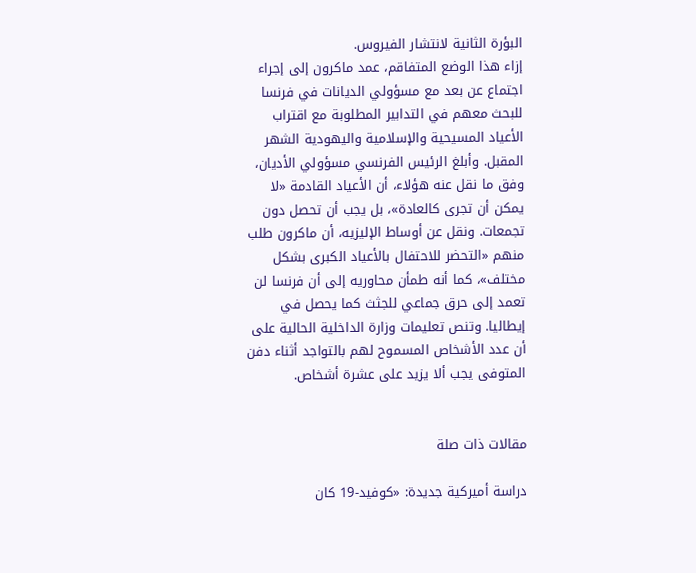البؤرة الثانية لانتشار الفيروس.
إزاء هذا الوضع المتفاقم، عمد ماكرون إلى إجراء اجتماع عن بعد مع مسؤولي الديانات في فرنسا للبحث معهم في التدابير المطلوبة مع اقتراب الأعياد المسيحية والإسلامية واليهودية الشهر المقبل. وأبلغ الرئيس الفرنسي مسؤولي الأديان، وفق ما نقل عنه هؤلاء، أن الأعياد القادمة «لا يمكن أن تجرى كالعادة»، بل يجب أن تحصل دون تجمعات. ونقل عن أوساط الإليزيه، أن ماكرون طلب منهم «التحضر للاحتفال بالأعياد الكبرى بشكل مختلف»، كما أنه طمأن محاوريه إلى أن فرنسا لن تعمد إلى حرق جماعي للجثث كما يحصل في إيطاليا. وتنص تعليمات وزارة الداخلية الحالية على أن عدد الأشخاص المسموح لهم بالتواجد أثناء دفن المتوفى يجب ألا يزيد على عشرة أشخاص.


مقالات ذات صلة

دراسة أميركية جديدة: «كوفيد-19 كان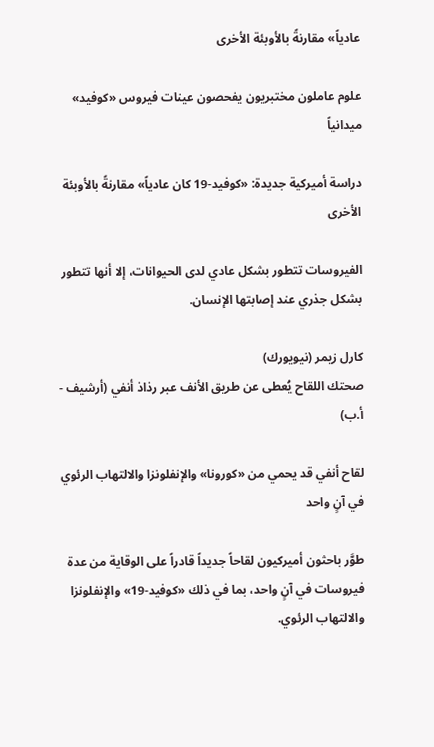عادياً» مقارنةً بالأوبئة الأخرى

علوم عاملون مختبريون يفحصون عينات فيروس «كوفيد» ميدانياً

دراسة أميركية جديدة: «كوفيد-19 كان عادياً» مقارنةً بالأوبئة الأخرى

الفيروسات تتطور بشكل عادي لدى الحيوانات، إلا أنها تتطور بشكل جذري عند إصابتها الإنسان.

كارل زيمر (نيويورك)
صحتك اللقاح يُعطى عن طريق الأنف عبر رذاذ أنفي (أرشيف - أ.ب)

لقاح أنفي قد يحمي من «كورونا» والإنفلونزا والالتهاب الرئوي في آنٍ واحد

طوَّر باحثون أميركيون لقاحاً جديداً قادراً على الوقاية من عدة فيروسات في آنٍ واحد، بما في ذلك «كوفيد-19» والإنفلونزا والالتهاب الرئوي.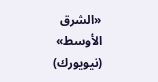«الشرق الأوسط» (نيويورك)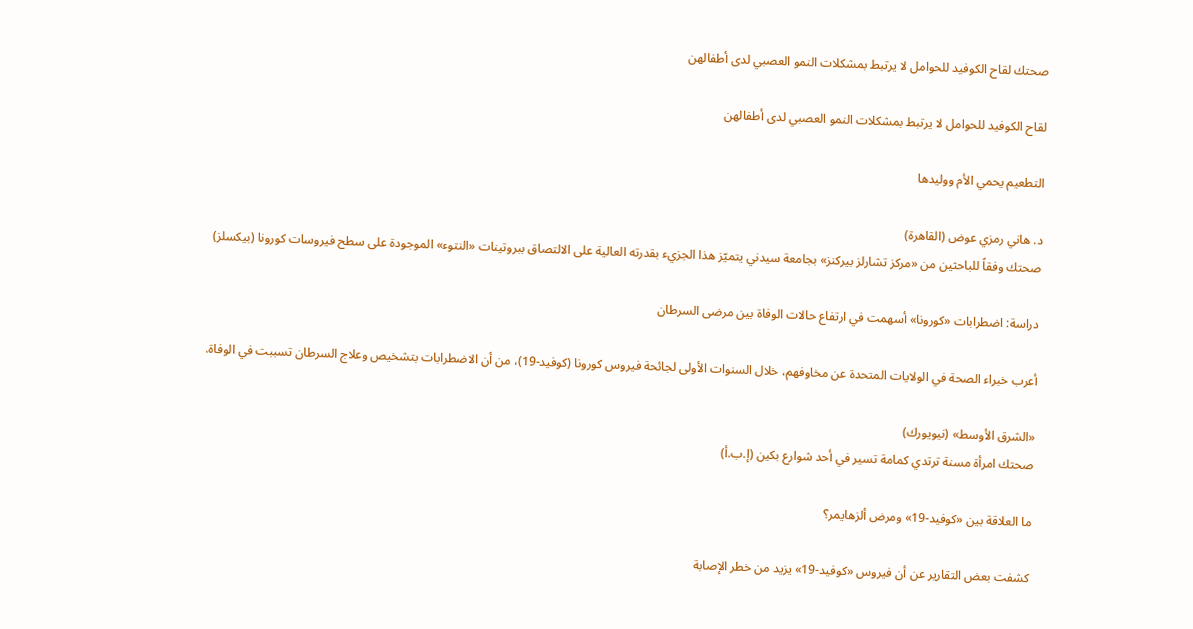صحتك لقاح الكوفيد للحوامل لا يرتبط بمشكلات النمو العصبي لدى أطفالهن

لقاح الكوفيد للحوامل لا يرتبط بمشكلات النمو العصبي لدى أطفالهن

التطعيم يحمي الأم ووليدها

د. هاني رمزي عوض (القاهرة)
صحتك وفقاً للباحثين من «مركز تشارلز بيركنز» بجامعة سيدني يتميّز هذا الجزيء بقدرته العالية على الالتصاق ببروتينات «النتوء» الموجودة على سطح فيروسات كورونا (بيكسلز)

دراسة: اضطرابات «كورونا» أسهمت في ارتفاع حالات الوفاة بين مرضى السرطان

أعرب خبراء الصحة في الولايات المتحدة عن مخاوفهم، خلال السنوات الأولى لجائحة فيروس كورونا (كوفيد-19)، من أن الاضطرابات بتشخيص وعلاج السرطان تسببت في الوفاة.

«الشرق الأوسط» (نيويورك)
صحتك امرأة مسنة ترتدي كمامة تسير في أحد شوارع بكين (إ.ب.أ)

ما العلاقة بين «كوفيد-19» ومرض ألزهايمر؟

كشفت بعض التقارير عن أن فيروس «كوفيد-19» يزيد من خطر الإصابة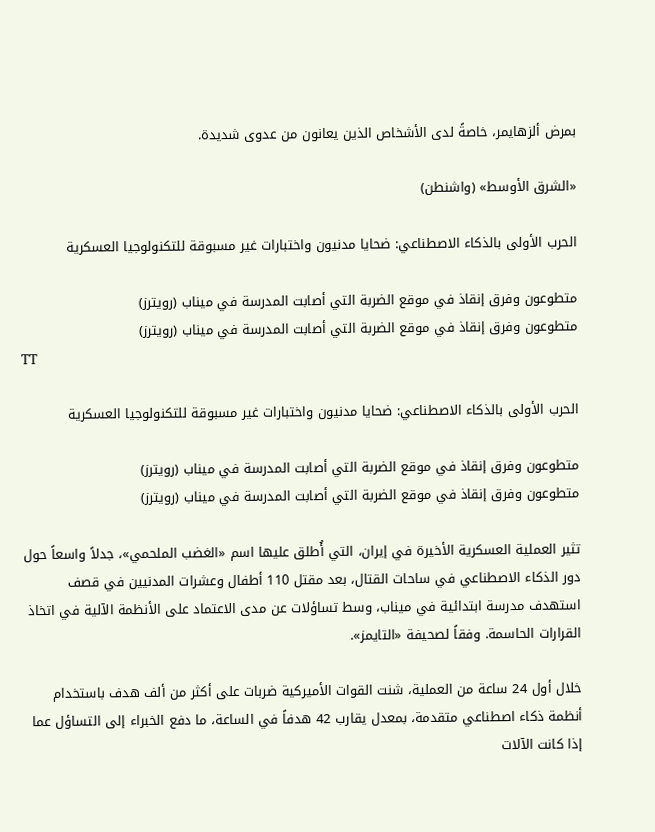بمرض ألزهايمر، خاصةً لدى الأشخاص الذين يعانون من عدوى شديدة.

«الشرق الأوسط» (واشنطن)

الحرب الأولى بالذكاء الاصطناعي: ضحايا مدنيون واختبارات غير مسبوقة للتكنولوجيا العسكرية

متطوعون وفرق إنقاذ في موقع الضربة التي أصابت المدرسة في ميناب (رويترز)
متطوعون وفرق إنقاذ في موقع الضربة التي أصابت المدرسة في ميناب (رويترز)
TT

الحرب الأولى بالذكاء الاصطناعي: ضحايا مدنيون واختبارات غير مسبوقة للتكنولوجيا العسكرية

متطوعون وفرق إنقاذ في موقع الضربة التي أصابت المدرسة في ميناب (رويترز)
متطوعون وفرق إنقاذ في موقع الضربة التي أصابت المدرسة في ميناب (رويترز)

تثير العملية العسكرية الأخيرة في إيران، التي أُطلق عليها اسم «الغضب الملحمي»، جدلاً واسعاً حول دور الذكاء الاصطناعي في ساحات القتال، بعد مقتل 110 أطفال وعشرات المدنيين في قصف استهدف مدرسة ابتدائية في ميناب، وسط تساؤلات عن مدى الاعتماد على الأنظمة الآلية في اتخاذ القرارات الحاسمة. وفقاً لصحيفة «التايمز».

خلال أول 24 ساعة من العملية، شنت القوات الأميركية ضربات على أكثر من ألف هدف باستخدام أنظمة ذكاء اصطناعي متقدمة، بمعدل يقارب 42 هدفاً في الساعة، ما دفع الخبراء إلى التساؤل عما إذا كانت الآلات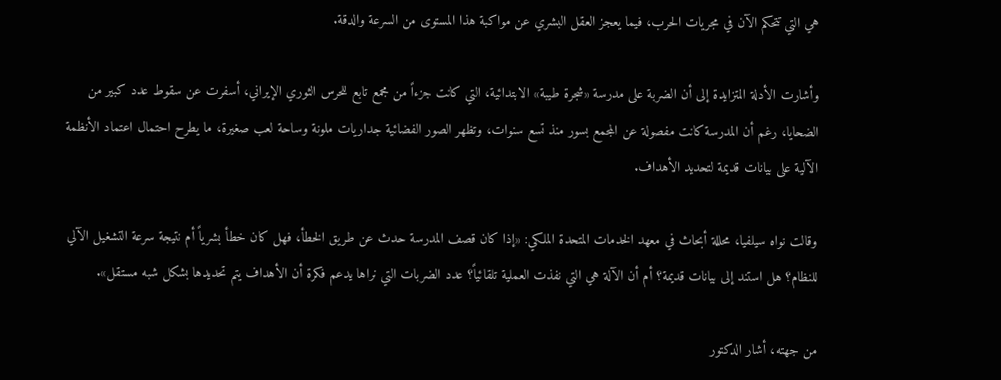هي التي تتحكم الآن في مجريات الحرب، فيما يعجز العقل البشري عن مواكبة هذا المستوى من السرعة والدقة.

وأشارت الأدلة المتزايدة إلى أن الضربة على مدرسة «شجرة طيبة» الابتدائية، التي كانت جزءاً من مجمع تابع للحرس الثوري الإيراني، أسفرت عن سقوط عدد كبير من الضحايا، رغم أن المدرسة كانت مفصولة عن المجمع بسور منذ تسع سنوات، وتظهر الصور الفضائية جداريات ملونة وساحة لعب صغيرة، ما يطرح احتمال اعتماد الأنظمة الآلية على بيانات قديمة لتحديد الأهداف.

وقالت نواه سيلفيا، محللة أبحاث في معهد الخدمات المتحدة الملكي: «إذا كان قصف المدرسة حدث عن طريق الخطأ، فهل كان خطأ بشرياً أم نتيجة سرعة التشغيل الآلي للنظام؟ هل استند إلى بيانات قديمة؟ أم أن الآلة هي التي نفذت العملية تلقائياً؟ عدد الضربات التي نراها يدعم فكرة أن الأهداف يتم تحديدها بشكل شبه مستقل».

من جهته، أشار الدكتور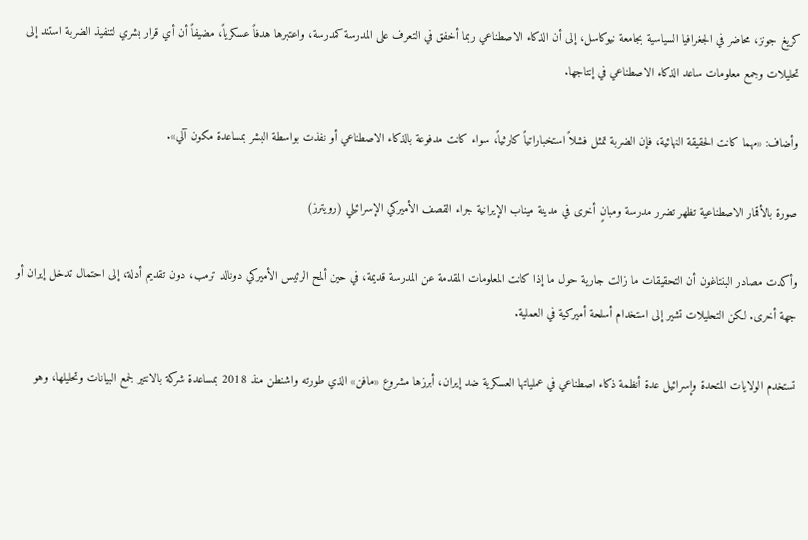كريغ جونز، محاضر في الجغرافيا السياسية بجامعة نيوكاسل، إلى أن الذكاء الاصطناعي ربما أخفق في التعرف على المدرسة كمدرسة، واعتبرها هدفاً عسكرياً، مضيفاً أن أي قرار بشري لتنفيذ الضربة استند إلى تحليلات وجمع معلومات ساعد الذكاء الاصطناعي في إنتاجها.

وأضاف: «مهما كانت الحقيقة النهائية، فإن الضربة تمثل فشلاً استخباراتياً كارثياً، سواء كانت مدفوعة بالذكاء الاصطناعي أو نفذت بواسطة البشر بمساعدة مكون آلي».

صورة بالأقمار الاصطناعية تظهر تضرر مدرسة ومبانٍ أخرى في مدينة ميناب الإيرانية جراء القصف الأميركي الإسرائيلي (رويترز)

وأكدت مصادر البنتاغون أن التحقيقات ما زالت جارية حول ما إذا كانت المعلومات المقدمة عن المدرسة قديمة، في حين ألمح الرئيس الأميركي دونالد ترمب، دون تقديم أدلة، إلى احتمال تدخل إيران أو جهة أخرى. لكن التحليلات تشير إلى استخدام أسلحة أميركية في العملية.

تستخدم الولايات المتحدة وإسرائيل عدة أنظمة ذكاء اصطناعي في عملياتها العسكرية ضد إيران، أبرزها مشروع «مافن» الذي طورته واشنطن منذ 2018 بمساعدة شركة بالانتير لجمع البيانات وتحليلها، وهو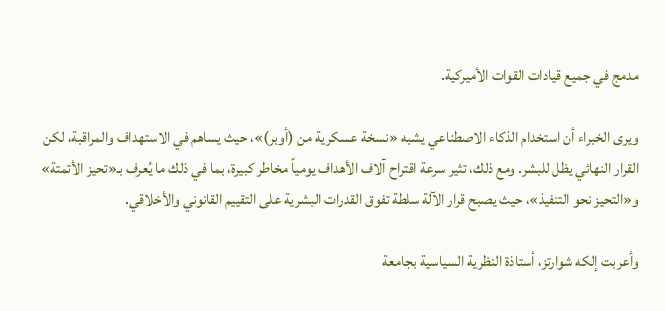مدمج في جميع قيادات القوات الأميركية.

ويرى الخبراء أن استخدام الذكاء الاصطناعي يشبه «نسخة عسكرية من (أوبر)»، حيث يساهم في الاستهداف والمراقبة، لكن القرار النهائي يظل للبشر. ومع ذلك، تثير سرعة اقتراح آلاف الأهداف يومياً مخاطر كبيرة، بما في ذلك ما يُعرف بـ«تحيز الأتمتة» و«التحيز نحو التنفيذ»، حيث يصبح قرار الآلة سلطة تفوق القدرات البشرية على التقييم القانوني والأخلاقي.

وأعربت إلكه شوارتز، أستاذة النظرية السياسية بجامعة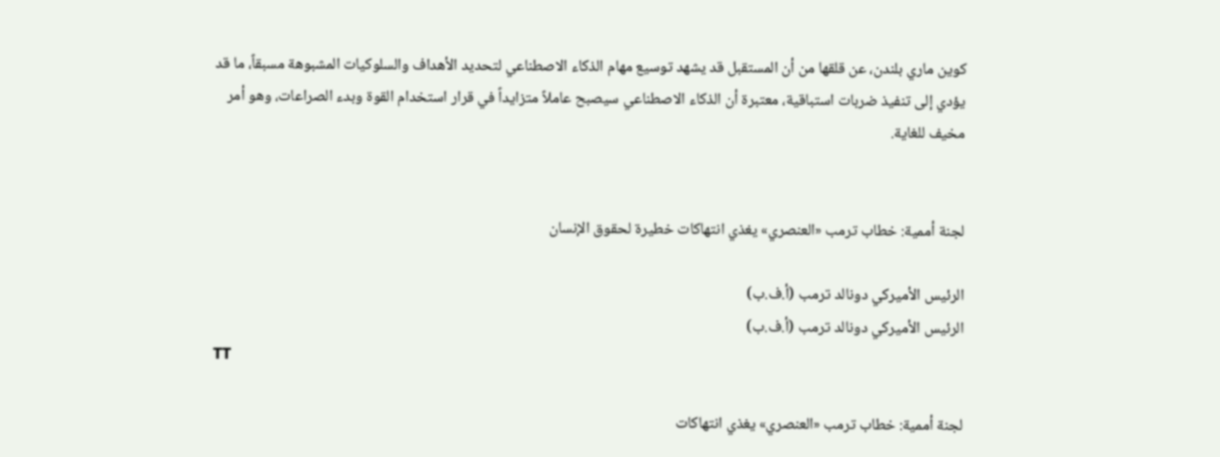كوين ماري بلندن، عن قلقها من أن المستقبل قد يشهد توسيع مهام الذكاء الاصطناعي لتحديد الأهداف والسلوكيات المشبوهة مسبقاً، ما قد يؤدي إلى تنفيذ ضربات استباقية، معتبرة أن الذكاء الاصطناعي سيصبح عاملاً متزايداً في قرار استخدام القوة وبدء الصراعات، وهو أمر مخيف للغاية.


لجنة أممية: خطاب ترمب «العنصري» يغذي انتهاكات خطيرة لحقوق الإنسان

الرئيس الأميركي دونالد ترمب (أ.ف.ب)
الرئيس الأميركي دونالد ترمب (أ.ف.ب)
TT

لجنة أممية: خطاب ترمب «العنصري» يغذي انتهاكات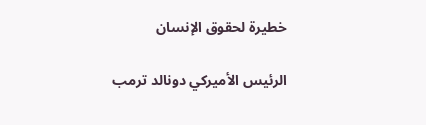خطيرة لحقوق الإنسان

الرئيس الأميركي دونالد ترمب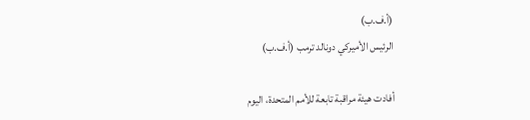(أ.ف.ب)
الرئيس الأميركي دونالد ترمب (أ.ف.ب)

أفادت هيئة مراقبة تابعة للأمم المتحدة، اليوم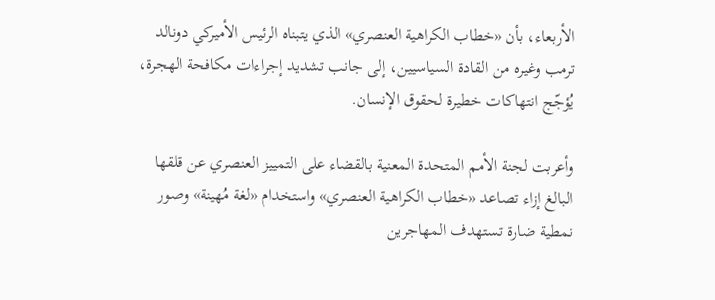الأربعاء، بأن «خطاب الكراهية العنصري» الذي يتبناه الرئيس الأميركي دونالد ترمب وغيره من القادة السياسيين، إلى جانب تشديد إجراءات مكافحة الهجرة، يُؤجّج انتهاكات خطيرة لحقوق الإنسان.

وأعربت لجنة الأمم المتحدة المعنية بالقضاء على التمييز العنصري عن قلقها البالغ إزاء تصاعد «خطاب الكراهية العنصري» واستخدام «لغة مُهينة» وصور نمطية ضارة تستهدف المهاجرين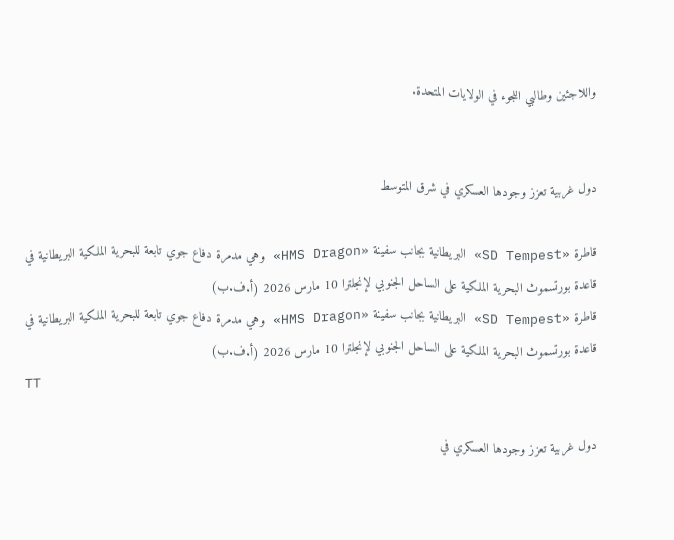واللاجئين وطالبي اللجوء في الولايات المتحدة.


دول غربية تعزز وجودها العسكري في شرق المتوسط

قاطرة «SD Tempest» البريطانية بجانب سفينة «HMS Dragon» وهي مدمرة دفاع جوي تابعة للبحرية الملكية البريطانية في قاعدة بورتسموث البحرية الملكية على الساحل الجنوبي لإنجلترا 10 مارس 2026 (أ.ف.ب)
قاطرة «SD Tempest» البريطانية بجانب سفينة «HMS Dragon» وهي مدمرة دفاع جوي تابعة للبحرية الملكية البريطانية في قاعدة بورتسموث البحرية الملكية على الساحل الجنوبي لإنجلترا 10 مارس 2026 (أ.ف.ب)
TT

دول غربية تعزز وجودها العسكري في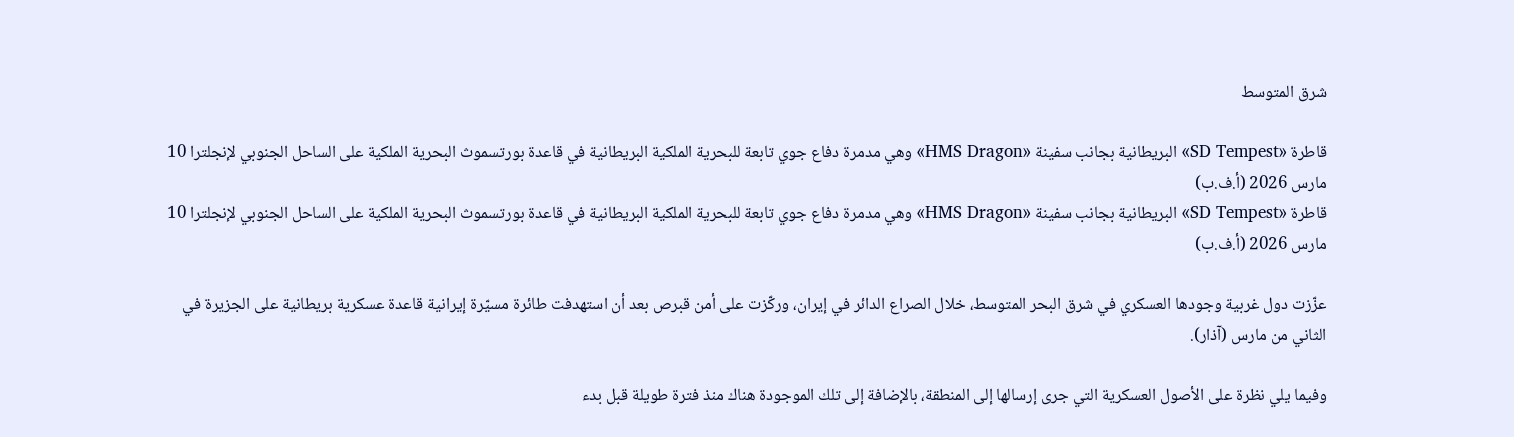شرق المتوسط

قاطرة «SD Tempest» البريطانية بجانب سفينة «HMS Dragon» وهي مدمرة دفاع جوي تابعة للبحرية الملكية البريطانية في قاعدة بورتسموث البحرية الملكية على الساحل الجنوبي لإنجلترا 10 مارس 2026 (أ.ف.ب)
قاطرة «SD Tempest» البريطانية بجانب سفينة «HMS Dragon» وهي مدمرة دفاع جوي تابعة للبحرية الملكية البريطانية في قاعدة بورتسموث البحرية الملكية على الساحل الجنوبي لإنجلترا 10 مارس 2026 (أ.ف.ب)

عزّزت دول غربية وجودها العسكري في شرق البحر المتوسط، خلال الصراع الدائر في إيران، وركّزت على أمن قبرص بعد أن استهدفت طائرة مسيّرة إيرانية قاعدة عسكرية بريطانية على الجزيرة في الثاني من مارس (آذار).

وفيما يلي نظرة على الأصول العسكرية التي جرى إرسالها إلى المنطقة، بالإضافة إلى تلك الموجودة هناك منذ فترة طويلة قبل بدء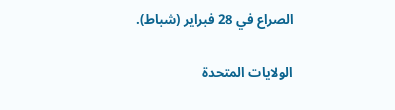الصراع في 28 فبراير (شباط).

الولايات المتحدة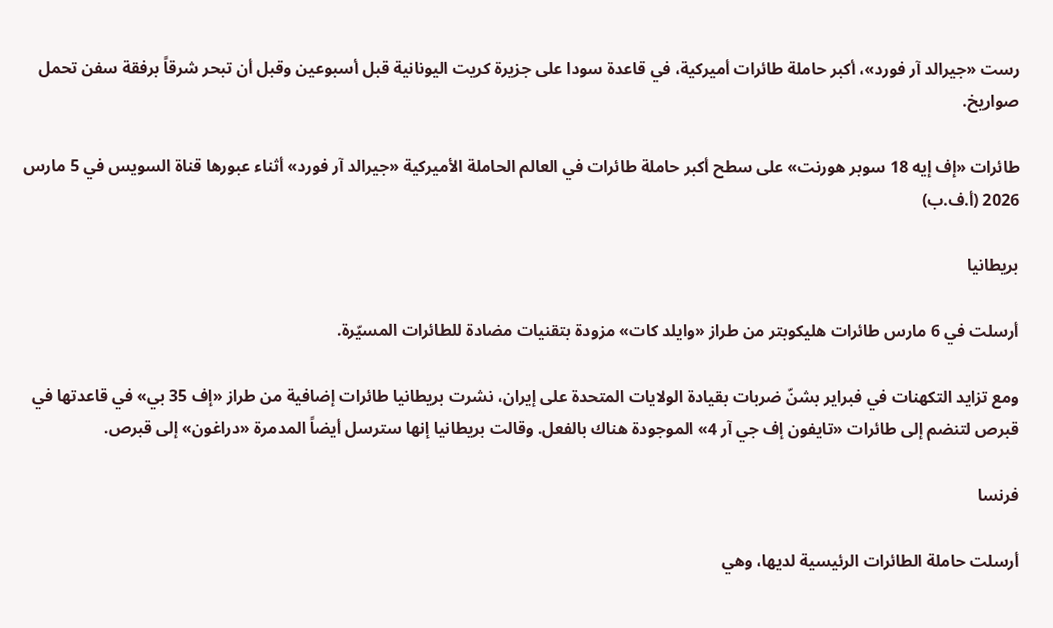رست «جيرالد آر فورد»، أكبر حاملة طائرات أميركية، في قاعدة سودا على جزيرة كريت اليونانية قبل أسبوعين وقبل أن تبحر شرقاً برفقة سفن تحمل صواريخ.

طائرات «إف إيه 18 سوبر هورنت» على سطح أكبر حاملة طائرات في العالم الحاملة الأميركية «جيرالد آر فورد» أثناء عبورها قناة السويس في 5 مارس 2026 (أ.ف.ب)

بريطانيا

أرسلت في 6 مارس طائرات هليكوبتر من طراز «وايلد كات» مزودة بتقنيات مضادة للطائرات المسيّرة.

ومع تزايد التكهنات في فبراير بشنّ ضربات بقيادة الولايات المتحدة على إيران، نشرت بريطانيا طائرات إضافية من طراز «إف 35 بي» في قاعدتها في قبرص لتنضم إلى طائرات «تايفون إف جي آر 4» الموجودة هناك بالفعل. وقالت بريطانيا إنها سترسل أيضاً المدمرة «دراغون» إلى قبرص.

فرنسا

أرسلت حاملة الطائرات الرئيسية لديها، وهي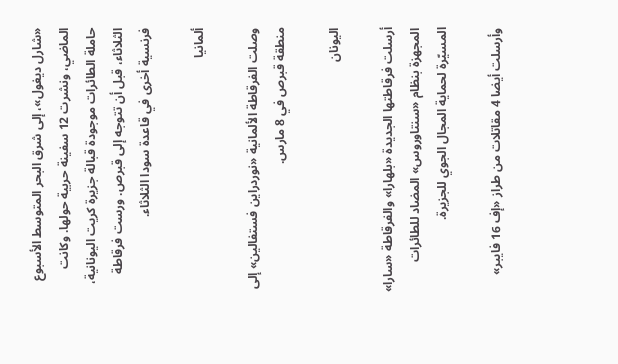«شارل ديغول»، إلى شرق البحر المتوسط الأسبوع الماضي، ونشرت 12 سفينة حربية حولها. وكانت حاملة الطائرات موجودة قبالة جزيرة كريت اليونانية، الثلاثاء، قبل أن تتوجه إلى قبرص. ورست فرقاطة فرنسية أخرى في قاعدة سودا الثلاثاء.

ألمانيا

وصلت الفرقاطة الألمانية «نوردراين فستفالين» إلى منطقة قبرص في 8 مارس.

اليونان

أرسلت فرقاطتها الجديدة «بلهارا» والفرقاطة «سارا» المجهزة بنظام «سنتاوروس» المضاد للطائرات المسيّرة لحماية المجال الجوي للجزيرة.

وأرسلت أيضا 4 مقاتلات من طراز «إف 16 فايبر»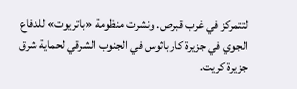لتتمركز في غرب قبرص. ونشرت منظومة «باتريوت» للدفاع الجوي في جزيرة كارباثوس في الجنوب الشرقي لحماية شرق جزيرة كريت.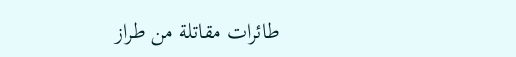طائرات مقاتلة من طراز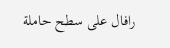رافال على سطح حاملة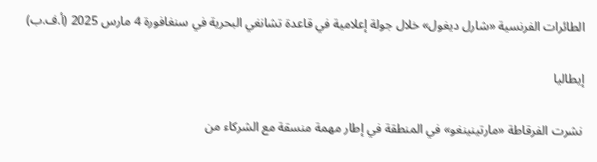الطائرات الفرنسية «شارل ديغول» خلال جولة إعلامية في قاعدة تشانغي البحرية في سنغافورة 4 مارس 2025 (أ.ف.ب)

إيطاليا

نشرت الفرقاطة «مارتينينغو» في المنطقة في إطار مهمة منسقة مع الشركاء من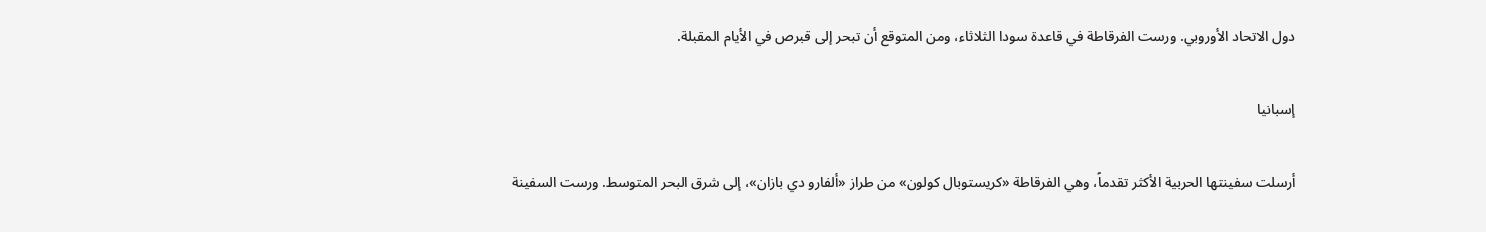دول الاتحاد الأوروبي. ورست الفرقاطة في قاعدة سودا الثلاثاء، ومن المتوقع أن تبحر إلى قبرص في الأيام المقبلة.

إسبانيا

أرسلت سفينتها الحربية الأكثر تقدماً، وهي الفرقاطة «كريستوبال كولون» من طراز «ألفارو دي بازان»، إلى شرق البحر المتوسط. ورست السفينة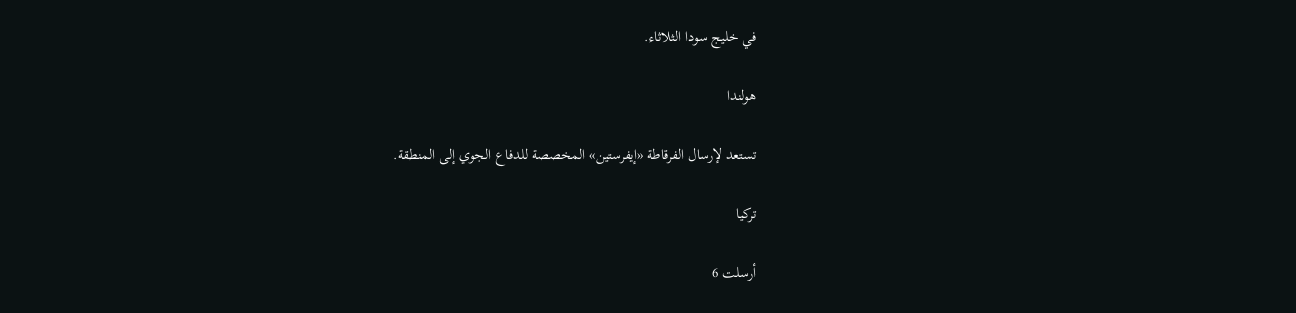في خليج سودا الثلاثاء.

هولندا

تستعد لإرسال الفرقاطة «إيفرستين» المخصصة للدفاع الجوي إلى المنطقة.

تركيا

أرسلت 6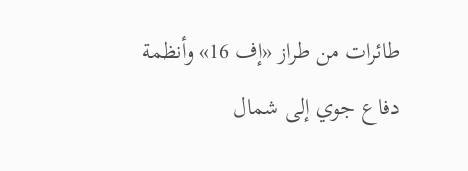طائرات من طراز «إف 16» وأنظمة دفاع جوي إلى شمال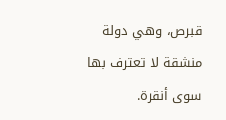قبرص، وهي دولة منشقة لا تعترف بها سوى أنقرة.